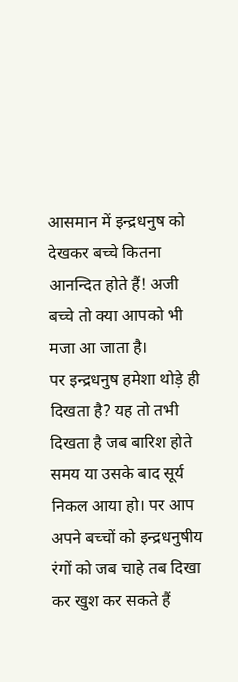आसमान में इन्द्रधनुष को देखकर बच्चे कितना आनन्दित होते हैं! अजी बच्चे तो क्या आपको भी मजा आ जाता है।
पर इन्द्रधनुष हमेशा थोड़े ही दिखता है? यह तो तभी दिखता है जब बारिश होते समय या उसके बाद सूर्य निकल आया हो। पर आप अपने बच्चों को इन्द्रधनुषीय रंगों को जब चाहे तब दिखा कर खुश कर सकते हैं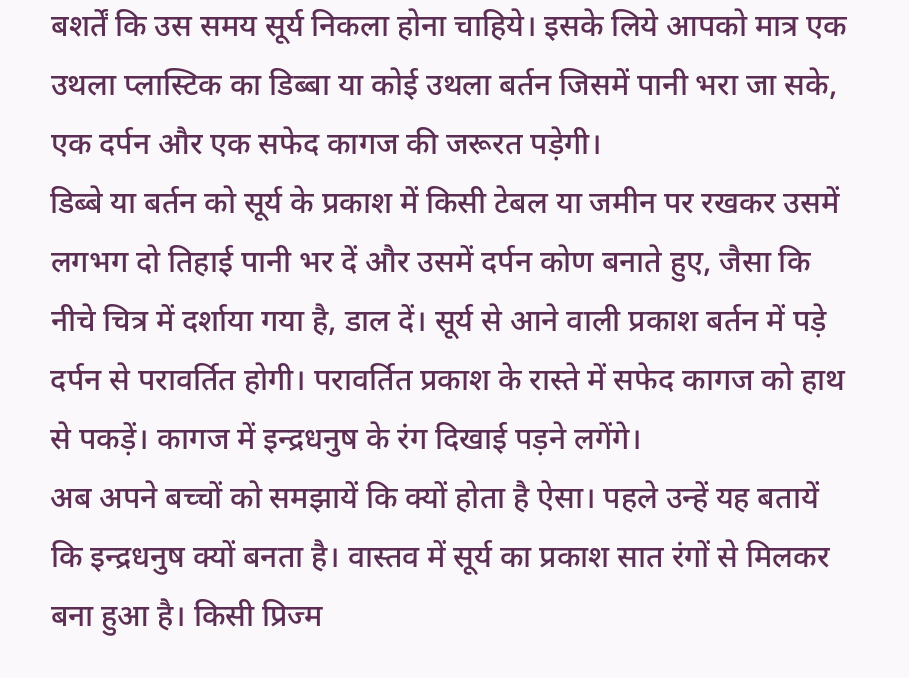बशर्तें कि उस समय सूर्य निकला होना चाहिये। इसके लिये आपको मात्र एक उथला प्लास्टिक का डिब्बा या कोई उथला बर्तन जिसमें पानी भरा जा सके, एक दर्पन और एक सफेद कागज की जरूरत पड़ेगी।
डिब्बे या बर्तन को सूर्य के प्रकाश में किसी टेबल या जमीन पर रखकर उसमें लगभग दो तिहाई पानी भर दें और उसमें दर्पन कोण बनाते हुए, जैसा कि नीचे चित्र में दर्शाया गया है, डाल दें। सूर्य से आने वाली प्रकाश बर्तन में पड़े दर्पन से परावर्तित होगी। परावर्तित प्रकाश के रास्ते में सफेद कागज को हाथ से पकड़ें। कागज में इन्द्रधनुष के रंग दिखाई पड़ने लगेंगे।
अब अपने बच्चों को समझायें कि क्यों होता है ऐसा। पहले उन्हें यह बतायें कि इन्द्रधनुष क्यों बनता है। वास्तव में सूर्य का प्रकाश सात रंगों से मिलकर बना हुआ है। किसी प्रिज्म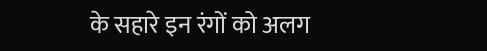के सहारे इन रंगों को अलग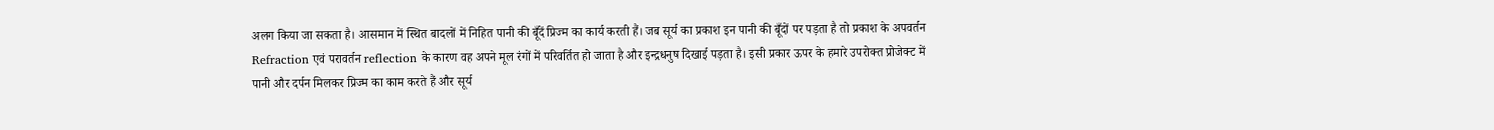अलग किया जा सकता है। आसमान में स्थित बादलों में निहित पानी की बूँदें प्रिज्म का कार्य करती हैं। जब सूर्य का प्रकाश इन पानी की बूँदों पर पड़ता है तो प्रकाश के अपवर्तन Refraction एवं परावर्तन reflection के कारण वह अपने मूल रंगों में परिवर्तित हो जाता है और इन्द्रधनुष दिखाई पड़ता है। इसी प्रकार ऊपर के हमारे उपरोक्त प्रोजेक्ट में पानी और दर्पन मिलकर प्रिज्म का काम करते हैं और सूर्य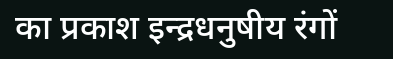का प्रकाश इन्द्रधनुषीय रंगों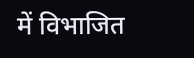में विभाजित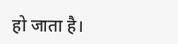हो जाता है।